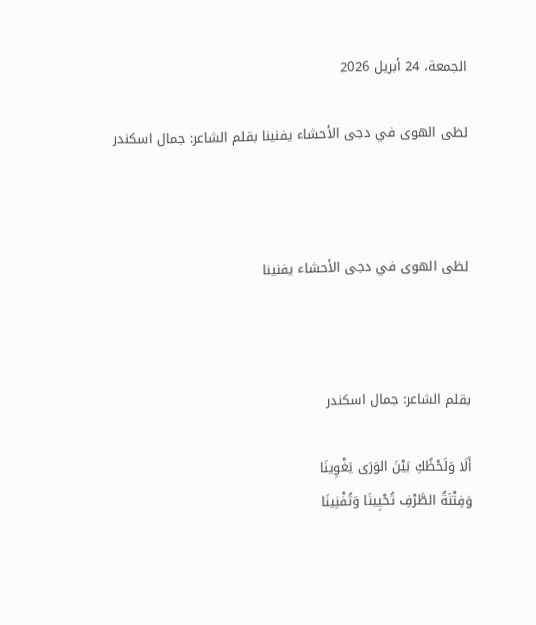الجمعة، 24 أبريل 2026

لظى الهوى في دجى الأحشاء يفنينا بقلم الشاعر: جمال اسكندر



لظى الهوى في دجى الأحشاء يفنينا



بقلم الشاعر: جمال اسكندر

أَلَا وَلَحْظُكِ بَيْنَ الوَرَى يَغْوِينَا
وَفِتْنَةُ الطَّرْفِ تُحْيِينَا وَتُفْنِينَا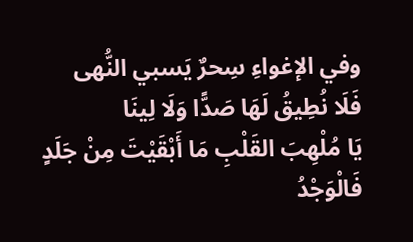وفي الإغواءِ سِحرٌ يَسبي النُّهى
فَلَا نُطِيقُ لَهَا صَدًّا وَلَا لِينَا
يَا مُلْهِبَ القَلْبِ مَا أَبْقَيْتَ مِنْ جَلَدٍ
فَالْوَجْدُ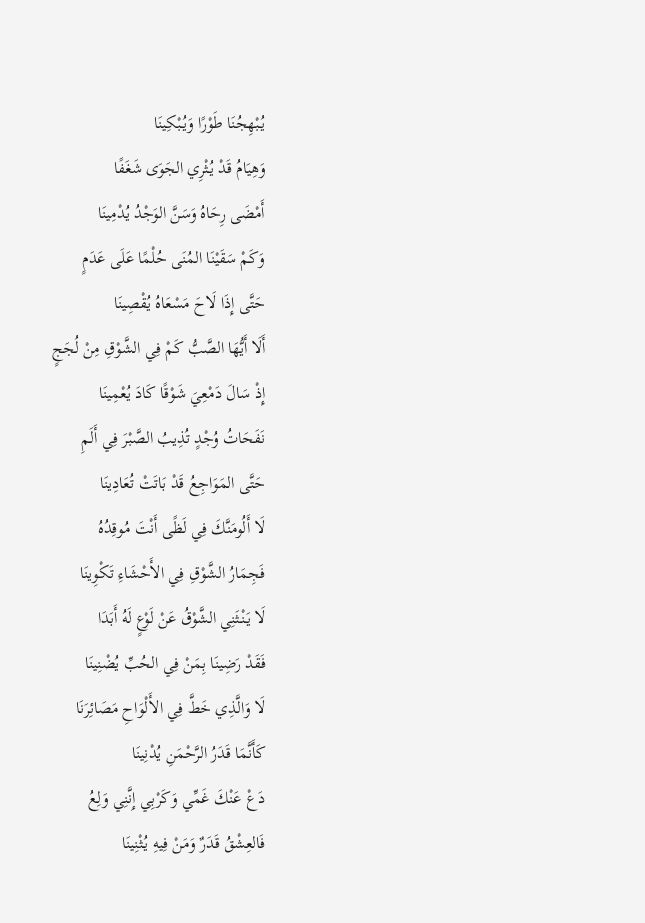يُبْهِجُنَا طَوْرًا وَيُبْكِينَا
وَهِيَامُ قَدْ يُثْرِي الجَوَى شَغَفًا
أَمْضَى رِحَاهُ وَسَنَّ الوَجْدُ يُدْمِينَا
وَكَمْ سَقَيْنَا المُنَى حُلْمًا عَلَى عَدَمٍ
حَتَّى إِذَا لَاحَ مَسْعَاهُ يُقْصِينَا
أَلَا أَيُّهَا الصَّبُّ كَمْ فِي الشَّوْقِ مِنْ لُجَجٍ
إِذْ سَالَ دَمْعِيَ شَوْقًا كَادَ يُعْمِينَا
نَفَحَاتُ وُجْدٍ تُذِيبُ الصَّبْرَ فِي أَلَمِ
حَتَّى المَوَاجِعُ قَدْ بَاتَتْ تُعَادِينَا
لَا أَلُومَنَّكَ فِي لَظًى أَنْتَ مُوقِدُهُ
فَجِمَارُ الشَّوْقِ فِي الأَحْشَاءِ تَكْوِينَا
لَا يَنْثَنِي الشَّوْقُ عَنْ لَوْعٍ لَهُ أَبَدَا
فَقَدْ رَضِينَا بِمَنْ فِي الحُبِّ يُضْنِينَا
لَا وَالَّذِي خَطَّ فِي الأَلْوَاحِ مَصَائِرَنَا
كَأَنَّمَا قَدَرُ الرَّحْمَنِ يُدْنِينَا
دَعْ عَنْكَ غَمِّي وَكَرْبِي إِنَّنِي وَلِعُ
فَالعِشْقُ قَدَرٌ وَمَنْ فِيهِ يُثْنِينَا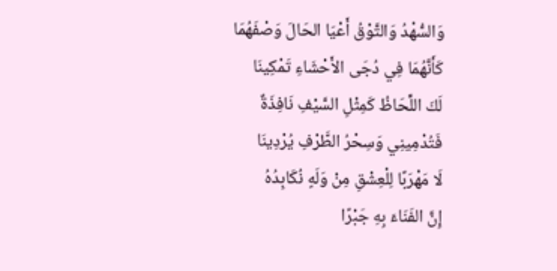وَالسُّهْدُ وَالتَّوْقُ أَعْيَا الحَالَ وَصْفَهُمَا
كَأَنَّهُمَا فِي دُجَى الأَحْشَاءِ تَمْكِينَا
لَكَ اللِّحَاظُ كَمِثْلِ السَّيْفِ نَافِذَةٌ
فَتُدْمِينِي وَسِحْرُ الطَّرْفِ يُرْدِينَا
لَا مَهْرَبًا لِلْعِشْقِ مِنْ وَلَهٍ نُكَابِدُهُ
إِنَّ الفَنَاءَ بِهِ جَبْرًا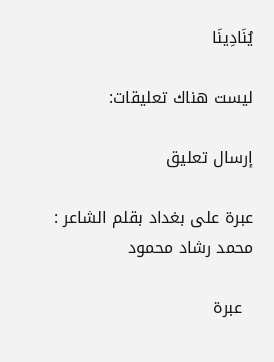يُنَادِينَا

ليست هناك تعليقات:

إرسال تعليق

عبرة على بغداد بقلم الشاعر : محمد رشاد محمود

  عبرة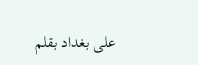على بغداد بقلم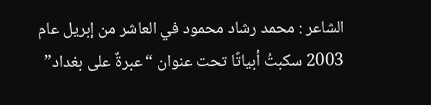الشاعر : محمد رشاد محمود في العاشر من إبريل عام 2003 سكبتُ أبياتًا تحت عنوان “عبرةٌ على بغداد”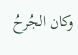وكان الجُرحُ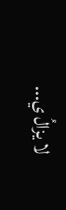لا يزالُ ي...